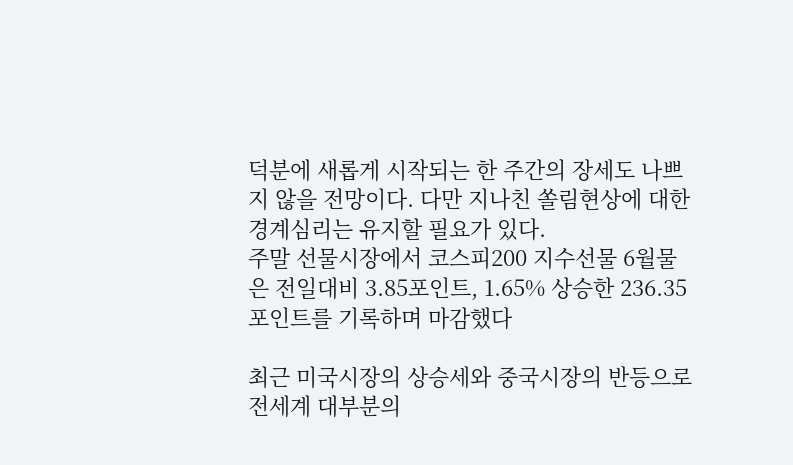덕분에 새롭게 시작되는 한 주간의 장세도 나쁘지 않을 전망이다. 다만 지나친 쏠림현상에 대한 경계심리는 유지할 필요가 있다.
주말 선물시장에서 코스피200 지수선물 6월물은 전일대비 3.85포인트, 1.65% 상승한 236.35포인트를 기록하며 마감했다

최근 미국시장의 상승세와 중국시장의 반등으로 전세계 대부분의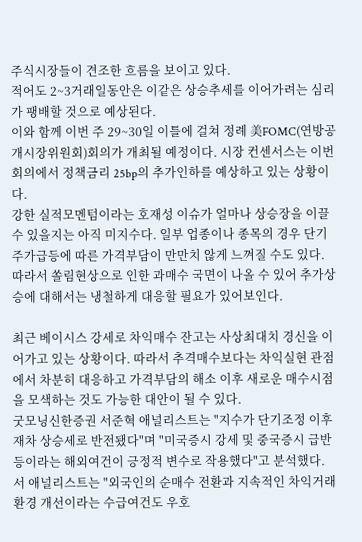주식시장들이 견조한 흐름을 보이고 있다.
적어도 2~3거래일동안은 이같은 상승추세를 이어가려는 심리가 팽배할 것으로 예상된다.
이와 함께 이번 주 29~30일 이틀에 걸쳐 정례 美FOMC(연방공개시장위원회)회의가 개최될 예정이다. 시장 컨센서스는 이번 회의에서 정책금리 25bp의 추가인하를 예상하고 있는 상황이다.
강한 실적모멘텀이라는 호재성 이슈가 얼마나 상승장을 이끌 수 있을지는 아직 미지수다. 일부 업종이나 종목의 경우 단기 주가급등에 따른 가격부담이 만만치 않게 느껴질 수도 있다.
따라서 쏠림현상으로 인한 과매수 국면이 나올 수 있어 추가상승에 대해서는 냉철하게 대응할 필요가 있어보인다.

최근 베이시스 강세로 차익매수 잔고는 사상최대치 경신을 이어가고 있는 상황이다. 따라서 추격매수보다는 차익실현 관점에서 차분히 대응하고 가격부담의 해소 이후 새로운 매수시점을 모색하는 것도 가능한 대안이 될 수 있다.
굿모닝신한증권 서준혁 애널리스트는 "지수가 단기조정 이후 재차 상승세로 반전됐다"며 "미국증시 강세 및 중국증시 급반등이라는 해외여건이 긍정적 변수로 작용했다"고 분석했다.
서 애널리스트는 "외국인의 순매수 전환과 지속적인 차익거래 환경 개선이라는 수급여건도 우호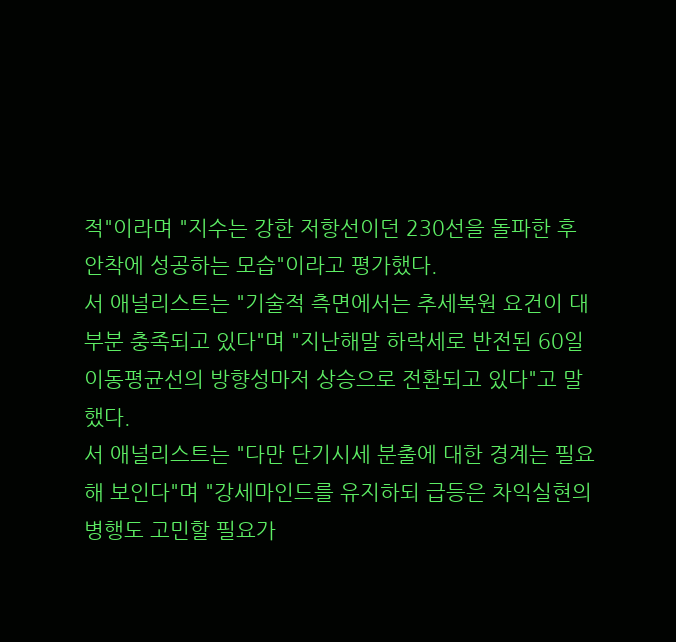적"이라며 "지수는 강한 저항선이던 230선을 돌파한 후 안착에 성공하는 모습"이라고 평가했다.
서 애널리스트는 "기술적 측면에서는 추세복원 요건이 대부분 충족되고 있다"며 "지난해말 하락세로 반전된 60일 이동평균선의 방향성마저 상승으로 전환되고 있다"고 말했다.
서 애널리스트는 "다만 단기시세 분출에 대한 경계는 필요해 보인다"며 "강세마인드를 유지하되 급등은 차익실현의 병행도 고민할 필요가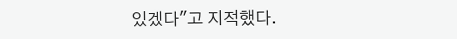있겠다"고 지적했다.